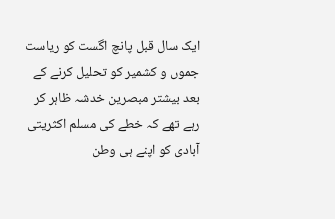ایک سال قبل پانچ اگست کو ریاست جموں و کشمیر کو تحلیل کرنے کے بعد بیشتر مبصرین خدشہ ظاہر کر رہے تھے کہ خطے کی مسلم اکثریتی آبادی کو اپنے ہی وطن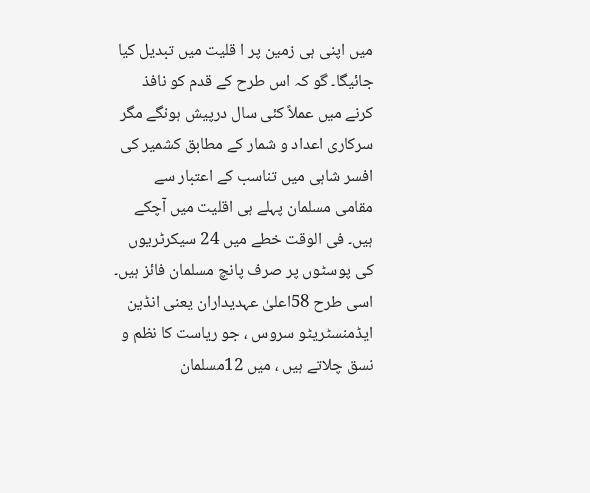میں اپنی ہی زمین پر ا قلیت میں تبدیل کیا جائیگا۔ گو کہ اس طرح کے قدم کو نافذ کرنے میں عملاً کئی سال درپیش ہونگے مگر سرکاری اعداد و شمار کے مطابق کشمیر کی افسر شاہی میں تناسب کے اعتبار سے مقامی مسلمان پہلے ہی اقلیت میں آچکے ہیں۔ فی الوقت خطے میں 24 سیکرٹریوں کی پوسٹوں پر صرف پانچ مسلمان فائز ہیں۔ اسی طرح 58اعلیٰ عہدیداران یعنی انڈین ایڈمنسٹریٹو سروس ، جو ریاست کا نظم و نسق چلاتے ہیں ، میں 12مسلمان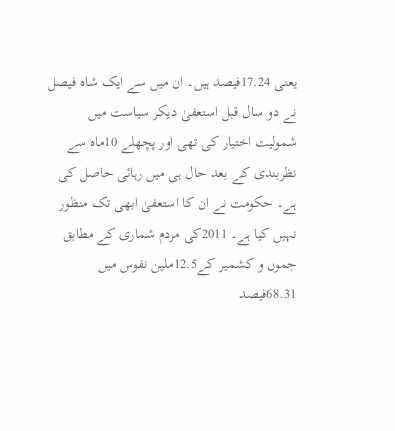یعنی 17.24فیصد ہیں۔ ان میں سے ایک شاہ فیصل نے دو سال قبل استعفیٰ دیکر سیاست میں شمولیت اختیار کی تھی اور پچھلے 10ماہ سے نظربندی کے بعد حال ہی میں رہائی حاصل کی ہے۔ حکومت نے ان کا استعفیٰ ابھی تک منظور نہیں کیا ہے۔ 2011کی مردم شماری کے مطابق جموں و کشمیر کے12.5ملین نفوس میں 68.31فیصد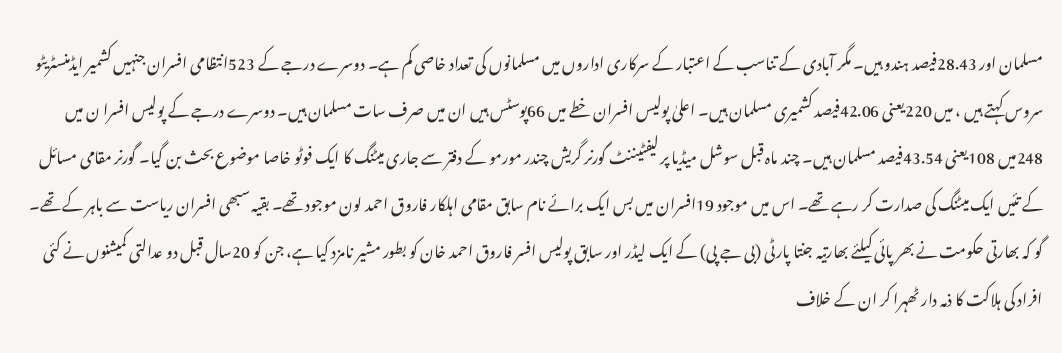مسلمان اور 28.43فیصد ہندو ہیں۔ مگر آبادی کے تناسب کے اعتبار کے سرکاری اداروں میں مسلمانوں کی تعداد خاصی کم ہے۔ دوسرے درجے کے 523انتظامی افسران جنہیں کشمیر ایڈمنسٹریٹو سروس کہتے ہیں ، میں 220یعنی 42.06فیصد کشمیری مسلمان ہیں۔ اعلیٰ پولیس افسران خطے میں 66پوسٹس ہیں ان میں صرف سات مسلمان ہیں۔ دوسرے درجے کے پولیس افسرا ن میں 248میں 108یعنی 43.54فیصد مسلمان ہیں۔ چند ماہ قبل سوشل میڈیا پر لیفٹیننٹ گورنر گریش چندر مورمو کے دفتر سے جاری میٹنگ کا ایک فوٹو خاصا موضوع بحث بن گیا۔ گورنر مقامی مسائل کے تئیں ایک میٹنگ کی صدارت کر رہے تھے۔ اس میں موجود 19افسران میں بس ایک برائے نام سابق مقامی اہلکار فاروق احمد لون موجود تھے۔ بقیہ سبھی افسران ریاست سے باہر کے تھے۔ گو کہ بھارتی حکومت نے بھر پائی کیلئے بھارتیہ جنتا پارٹی (بی جے پی) کے ایک لیڈر اور سابق پولیس افسر فاروق احمد خان کو بطور مشیر نامزد کیا ہے، جن کو 20سال قبل دو عدالتی کمیشنوں نے کئی افراد کی ہلاکت کا ذمہ دار ٹھہرا کر ان کے خلاف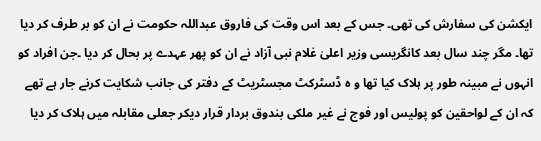ایکشن کی سفارش کی تھی۔ جس کے بعد اس وقت کی فاروق عبداللہ حکومت نے ان کو بر طرف کر دیا تھا۔ مگر چند سال بعد کانگریسی وزیر اعلیٰ غلام نبی آزاد نے ان کو پھر عہدے پر بحال کر دیا ۔جن افراد کو انہوں نے مبینہ طور پر ہلاک کیا تھا و ہ ڈسٹرکٹ مجسٹریٹ کے دفتر کی جانب شکایت کرنے جار ہے تھے کہ ان کے لواحقین کو پولیس اور فوج نے غیر ملکی بندوق بردار قرار دیکر جعلی مقابلہ میں ہلاک کر دیا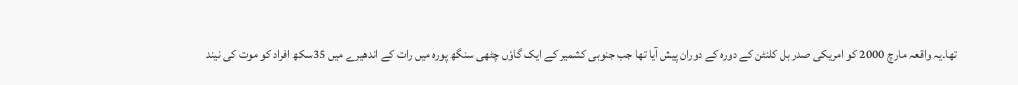تھا۔یہ واقعہ مارچ 2000 کو امریکی صدر بل کلنٹن کے دورہ کے دوران پیش آیا تھا جب جنوبی کشمیر کے ایک گاوٗں چٹھی سنگھ پورہ میں رات کے اندھیرے میں 35سکھ افراد کو موت کی نیند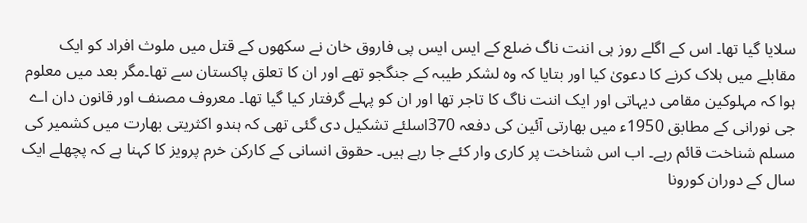سلایا گیا تھا۔ اس کے اگلے روز ہی اننت ناگ ضلع کے ایس ایس پی فاروق خان نے سکھوں کے قتل میں ملوث افراد کو ایک مقابلے میں ہلاک کرنے کا دعویٰ کیا اور بتایا کہ وہ لشکر طیبہ کے جنگجو تھے اور ان کا تعلق پاکستان سے تھا۔مگر بعد میں معلوم ہوا کہ مہلوکین مقامی دیہاتی اور ایک اننت ناگ کا تاجر تھا اور ان کو پہلے گرفتار کیا گیا تھا۔ معروف مصنف اور قانون دان اے جی نورانی کے مطابق 1950ء میں بھارتی آئین کی دفعہ 370اسلئے تشکیل دی گئی تھی کہ ہندو اکثریتی بھارت میں کشمیر کی مسلم شناخت قائم رہے۔ اب اس شناخت پر کاری وار کئے جا رہے ہیں۔ حقوق انسانی کے کارکن خرم پرویز کا کہنا ہے کہ پچھلے ایک سال کے دوران کورونا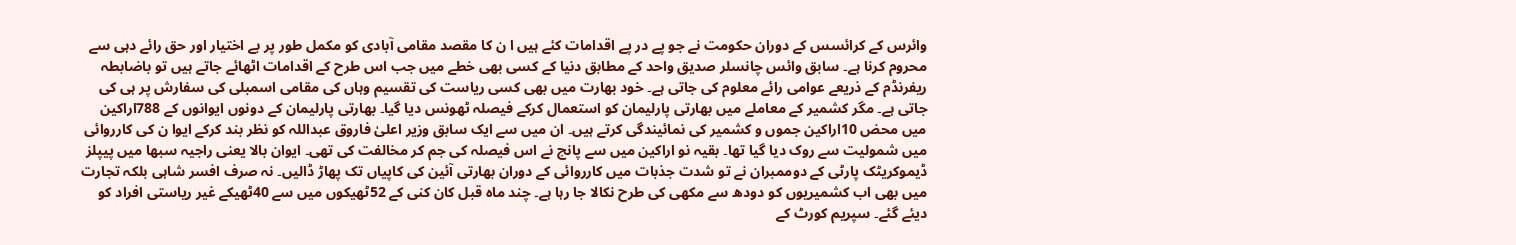وائرس کے کرائسس کے دوران حکومت نے جو پے در پے اقدامات کئے ہیں ا ن کا مقصد مقامی آبادی کو مکمل طور پر بے اختیار اور حق رائے دہی سے محروم کرنا ہے۔ سابق وائس چانسلر صدیق واحد کے مطابق دنیا کے کسی بھی خطے میں جب اس طرح کے اقدامات اٹھائے جاتے ہیں تو باضابطہ ریفرنڈم کے ذریعے عوامی رائے معلوم کی جاتی ہے۔ خود بھارت میں بھی کسی ریاست کی تقسیم وہاں کی مقامی اسمبلی کی سفارش پر ہی کی جاتی ہے۔ مگر کشمیر کے معاملے میں بھارتی پارلیمان کو استعمال کرکے فیصلہ ٹھونس دیا گیا۔ بھارتی پارلیمان کے دونوں ایوانوں کے 788اراکین میں محض 10اراکین جموں و کشمیر کی نمائیندگی کرتے ہیں۔ ان میں سے ایک سابق وزیر اعلیٰ فاروق عبداللہ کو نظر بند کرکے ایوا ن کی کارروائی میں شمولیت سے روک دیا گیا تھا۔ بقیہ نو اراکین میں سے پانچ نے اس فیصلہ کی جم کر مخالفت کی تھی۔ ایوان بالا یعنی راجیہ سبھا میں پیپلز ڈیموکریٹک پارٹی کے دوممبران نے تو شدت جذبات میں کارروائی کے دوران بھارتی آئین کی کاپیاں تک پھاڑ ڈالیں۔ نہ صرف افسر شاہی بلکہ تجارت میں بھی اب کشمیریوں کو دودھ سے مکھی کی طرح نکالا جا رہا ہے۔ چند ماہ قبل کان کنی کے 52ٹھیکوں میں سے 40ٹھیکے غیر ریاستی افراد کو دیئے گئے۔ سپریم کورٹ کے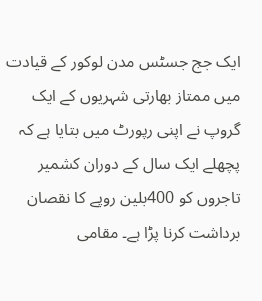ایک جج جسٹس مدن لوکور کے قیادت میں ممتاز بھارتی شہریوں کے ایک گروپ نے اپنی رپورٹ میں بتایا ہے کہ پچھلے ایک سال کے دوران کشمیر تاجروں کو 400بلین روپے کا نقصان برداشت کرنا پڑا ہے۔ مقامی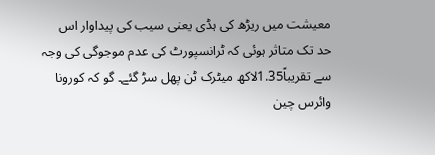معیشت میں ریڑھ کی ہڈی یعنی سیب کی پیداوار اس حد تک متاثر ہوئی کہ ٹرانسپورٹ کی عدم موجوگی کی وجہ سے تقریباً1.35لاکھ میٹرک ٹن پھل سڑ گئے۔ گو کہ کورونا وائرس چین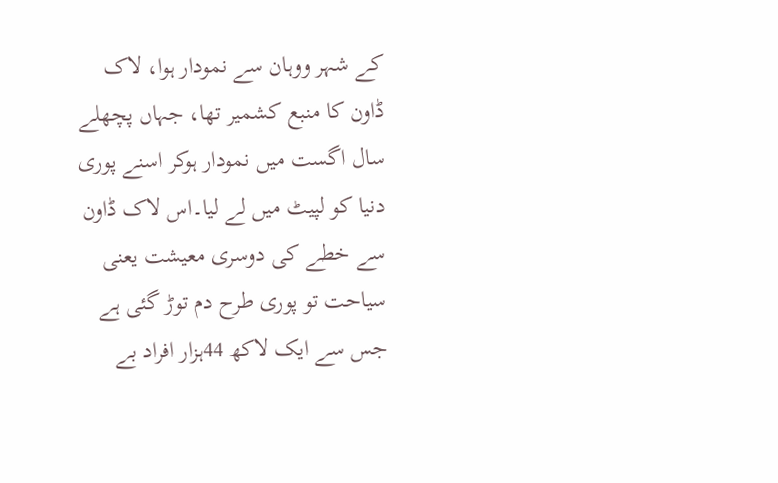کے شہر ووہان سے نمودار ہوا، لاک ڈاون کا منبع کشمیر تھا، جہاں پچھلے سال اگست میں نمودار ہوکر اسنے پوری دنیا کو لپیٹ میں لے لیا۔اس لاک ڈاون سے خطے کی دوسری معیشت یعنی سیاحت تو پوری طرح دم توڑ گئی ہے جس سے ایک لاکھ 44ہزار افراد بے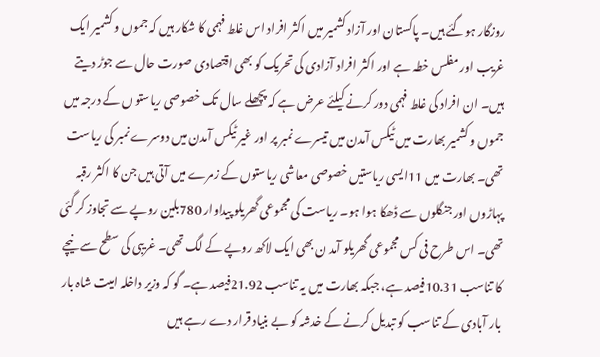روزگار ہوگئے ہیں۔ پاکستان اور آزاد کشمیر میں اکثر افراد اس غلط فہمی کا شکار ہیں کہ جموں و کشمیر ایک غریب اور مفلس خطہ ہے اور اکثر افراد آزادی کی تحریک کو بھی اقتصادی صورت حال سے جوڑ دیتے ہیں۔ ان افراد کی غلط فہمی دور کرنے کیلئے عرض ہے کہ پچھلے سال تک خصوصی ریاستو ں کے درجہ میں جموں و کشمیر بھارت میں ٹیکس آمدن میں تیسرے نمبر پر اور غیر ٹیکس آمدن میں دوسرے نمبر کی ریاست تھی۔ بھارت میں 11ایسی ریاستیں خصوصی معاشی ریاستوں کے زمرے میں آتی ہیں جن کا اکثر رقبہ پہاڑوں اور جنگلوں سے ڈھکا ہوا ہو۔ ریاست کی مجموعی گھریلو پیداوار 780بلین روپے سے تجاوز کر گئی تھی۔ اس طرح فی کس مجموعی گھریلو آمد ن بھی ایک لاکھ روپے کے لگ تھی۔ غریبی کی سطح سے نیچے کا تناسب 10.31فیصد ہے، جبکہ بھارت میں یہ تناسب 21.92فیصد ہے۔ گو کہ وزیر داخلہ امیت شاہ بار بار آبادی کے تناسب کو تبدیل کرنے کے خدشہ کو بے بنیاد قرار دے رہے ہیں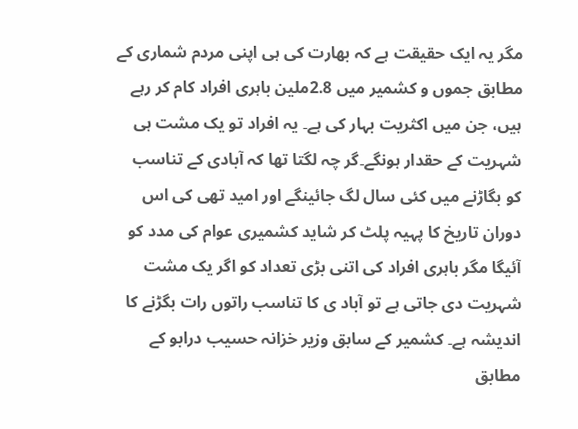مگر یہ ایک حقیقت ہے کہ بھارت کی ہی اپنی مردم شماری کے مطابق جموں و کشمیر میں 2.8ملین باہری افراد کام کر رہے ہیں، جن میں اکثریت بہار کی ہے۔ یہ افراد تو یک مشت ہی شہریت کے حقدار ہونگے۔گر چہ لگتا تھا کہ آبادی کے تناسب کو بگاڑنے میں کئی سال لگ جائینگے اور امید تھی کی اس دوران تاریخ کا پہیہ پلٹ کر شاید کشمیری عوام کی مدد کو آئیگا مگر باہری افراد کی اتنی بڑی تعداد کو اگر یک مشت شہریت دی جاتی ہے تو آباد ی کا تناسب راتوں رات بگڑنے کا اندیشہ ہے۔ کشمیر کے سابق وزیر خزانہ حسیب درابو کے مطابق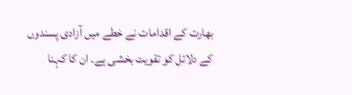بھارت کے اقدامات نے خطے میں آزادی پسندوں کے دلائل کو تقویت بخشی ہے۔ ان کا کہنا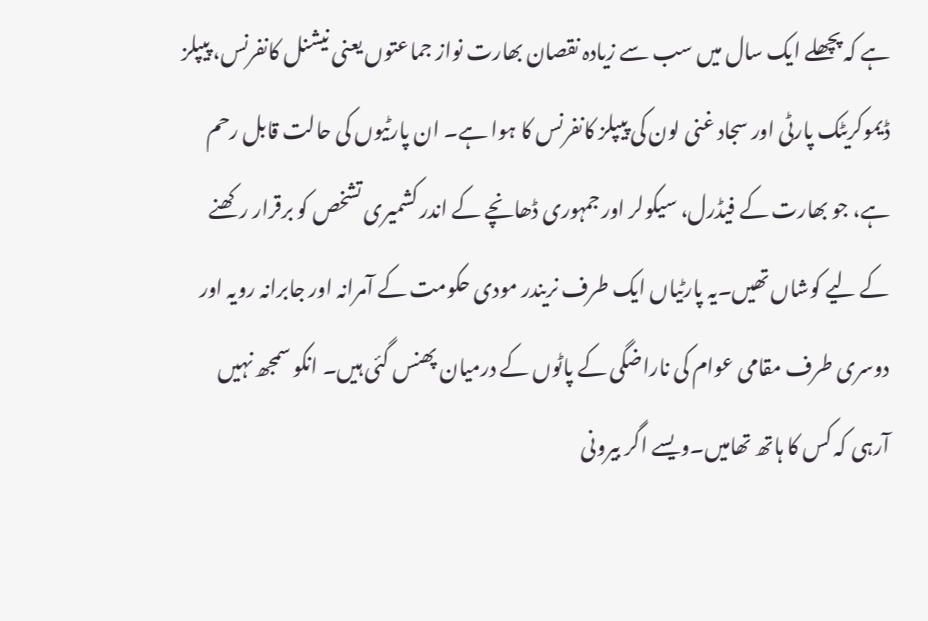ہے کہ پچھلے ایک سال میں سب سے زیادہ نقصان بھارت نواز جماعتوں یعنی نیشنل کانفرنس، پیپلز ڈیموکریٹک پارٹی اور سجاد غنی لون کی پیپلز کانفرنس کا ہوا ہے۔ ان پارٹیوں کی حالت قابل رحم ہے، جو بھارت کے فیڈرل، سیکولر اور جمہوری ڈھانچے کے اندر کشمیری تشخص کو برقرار رکھنے کے لیے کوشاں تھیں۔یہ پارٹیاں ایک طرف نریندر مودی حکومت کے آمرانہ اور جابرانہ رویہ اور دوسری طرف مقامی عوام کی ناراضگی کے پاٹوں کے درمیان پھنس گئی ہیں۔ انکو سمجھ نہیں آرہی کہ کس کا ہاتھ تھامیں۔ویسے اگر بیرونی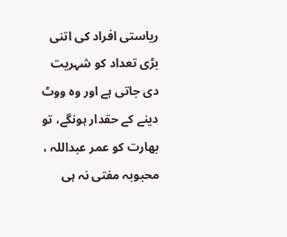ریاستی افراد کی اتنی بڑی تعداد کو شہریت دی جاتی ہے اور وہ ووٹ دینے کے حقدار ہونگے، تو بھارت کو عمر عبداللہ ، محبوبہ مفتی نہ ہی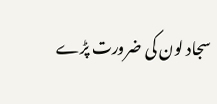سجاد لون کی ضرورت پڑے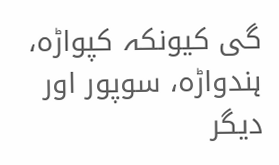گی کیونکہ کپواڑہ، ہندواڑہ، سوپور اور دیگر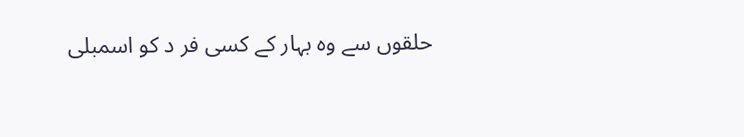حلقوں سے وہ بہار کے کسی فر د کو اسمبلی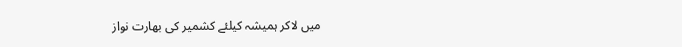میں لاکر ہمیشہ کیلئے کشمیر کی بھارت نواز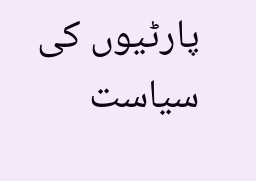پارٹیوں کی سیاست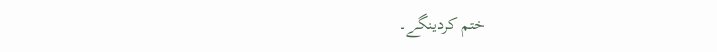ختم کردینگے۔